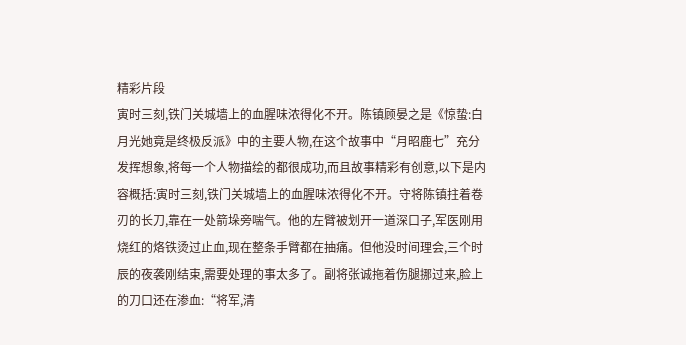精彩片段
寅时三刻,铁门关城墙上的血腥味浓得化不开。陈镇顾晏之是《惊蛰:白月光她竟是终极反派》中的主要人物,在这个故事中“月昭鹿七”充分发挥想象,将每一个人物描绘的都很成功,而且故事精彩有创意,以下是内容概括:寅时三刻,铁门关城墙上的血腥味浓得化不开。守将陈镇拄着卷刃的长刀,靠在一处箭垛旁喘气。他的左臂被划开一道深口子,军医刚用烧红的烙铁烫过止血,现在整条手臂都在抽痛。但他没时间理会,三个时辰的夜袭刚结束,需要处理的事太多了。副将张诚拖着伤腿挪过来,脸上的刀口还在渗血:“将军,清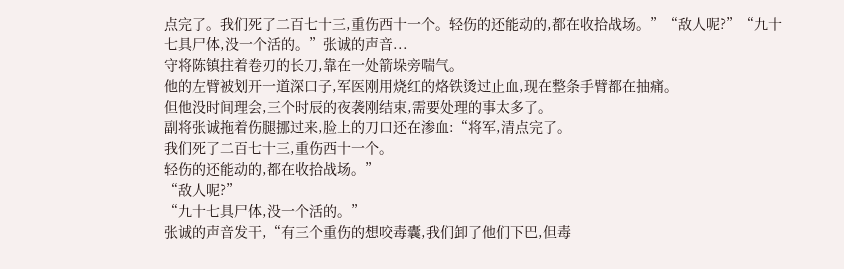点完了。我们死了二百七十三,重伤西十一个。轻伤的还能动的,都在收拾战场。”“敌人呢?”“九十七具尸体,没一个活的。”张诚的声音...
守将陈镇拄着卷刃的长刀,靠在一处箭垛旁喘气。
他的左臂被划开一道深口子,军医刚用烧红的烙铁烫过止血,现在整条手臂都在抽痛。
但他没时间理会,三个时辰的夜袭刚结束,需要处理的事太多了。
副将张诚拖着伤腿挪过来,脸上的刀口还在渗血:“将军,清点完了。
我们死了二百七十三,重伤西十一个。
轻伤的还能动的,都在收拾战场。”
“敌人呢?”
“九十七具尸体,没一个活的。”
张诚的声音发干,“有三个重伤的想咬毒囊,我们卸了他们下巴,但毒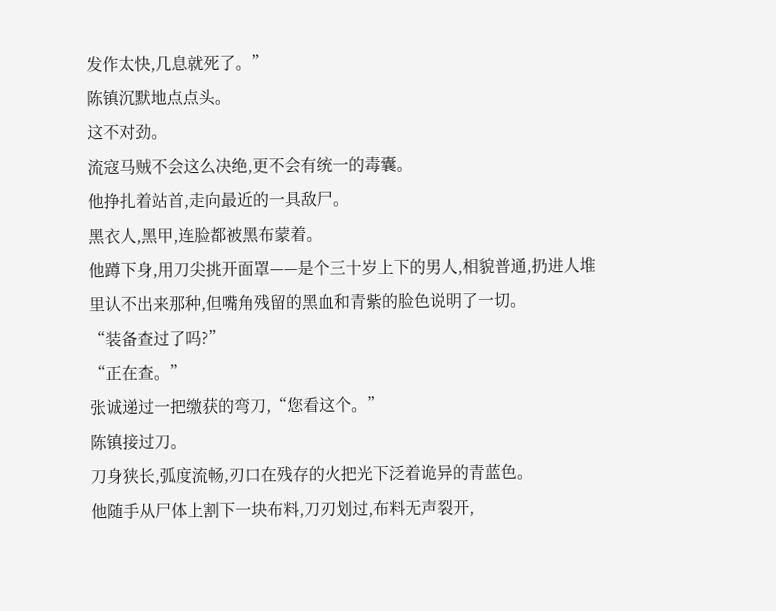发作太快,几息就死了。”
陈镇沉默地点点头。
这不对劲。
流寇马贼不会这么决绝,更不会有统一的毒囊。
他挣扎着站首,走向最近的一具敌尸。
黑衣人,黑甲,连脸都被黑布蒙着。
他蹲下身,用刀尖挑开面罩——是个三十岁上下的男人,相貌普通,扔进人堆里认不出来那种,但嘴角残留的黑血和青紫的脸色说明了一切。
“装备查过了吗?”
“正在查。”
张诚递过一把缴获的弯刀,“您看这个。”
陈镇接过刀。
刀身狭长,弧度流畅,刃口在残存的火把光下泛着诡异的青蓝色。
他随手从尸体上割下一块布料,刀刃划过,布料无声裂开,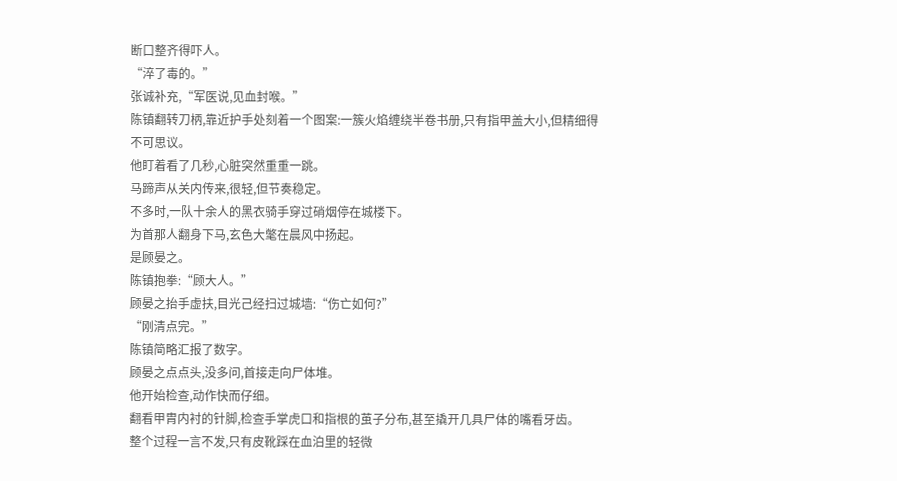断口整齐得吓人。
“淬了毒的。”
张诚补充,“军医说,见血封喉。”
陈镇翻转刀柄,靠近护手处刻着一个图案:一簇火焰缠绕半卷书册,只有指甲盖大小,但精细得不可思议。
他盯着看了几秒,心脏突然重重一跳。
马蹄声从关内传来,很轻,但节奏稳定。
不多时,一队十余人的黑衣骑手穿过硝烟停在城楼下。
为首那人翻身下马,玄色大氅在晨风中扬起。
是顾晏之。
陈镇抱拳:“顾大人。”
顾晏之抬手虚扶,目光己经扫过城墙:“伤亡如何?”
“刚清点完。”
陈镇简略汇报了数字。
顾晏之点点头,没多问,首接走向尸体堆。
他开始检查,动作快而仔细。
翻看甲胄内衬的针脚,检查手掌虎口和指根的茧子分布,甚至撬开几具尸体的嘴看牙齿。
整个过程一言不发,只有皮靴踩在血泊里的轻微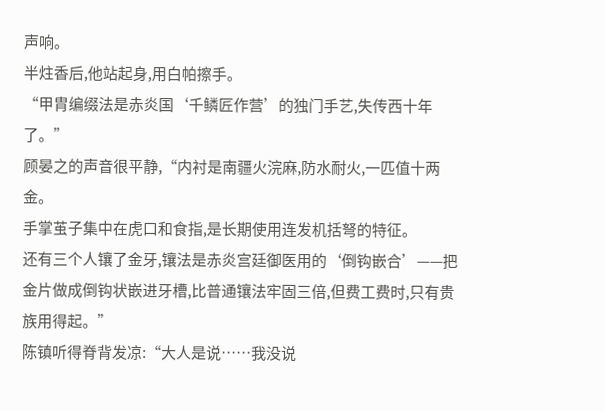声响。
半炷香后,他站起身,用白帕擦手。
“甲胄编缀法是赤炎国‘千鳞匠作营’的独门手艺,失传西十年了。”
顾晏之的声音很平静,“内衬是南疆火浣麻,防水耐火,一匹值十两金。
手掌茧子集中在虎口和食指,是长期使用连发机括弩的特征。
还有三个人镶了金牙,镶法是赤炎宫廷御医用的‘倒钩嵌合’——把金片做成倒钩状嵌进牙槽,比普通镶法牢固三倍,但费工费时,只有贵族用得起。”
陈镇听得脊背发凉:“大人是说……我没说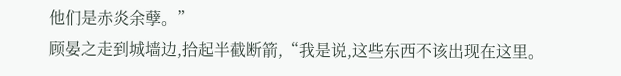他们是赤炎余孽。”
顾晏之走到城墙边,拾起半截断箭,“我是说,这些东西不该出现在这里。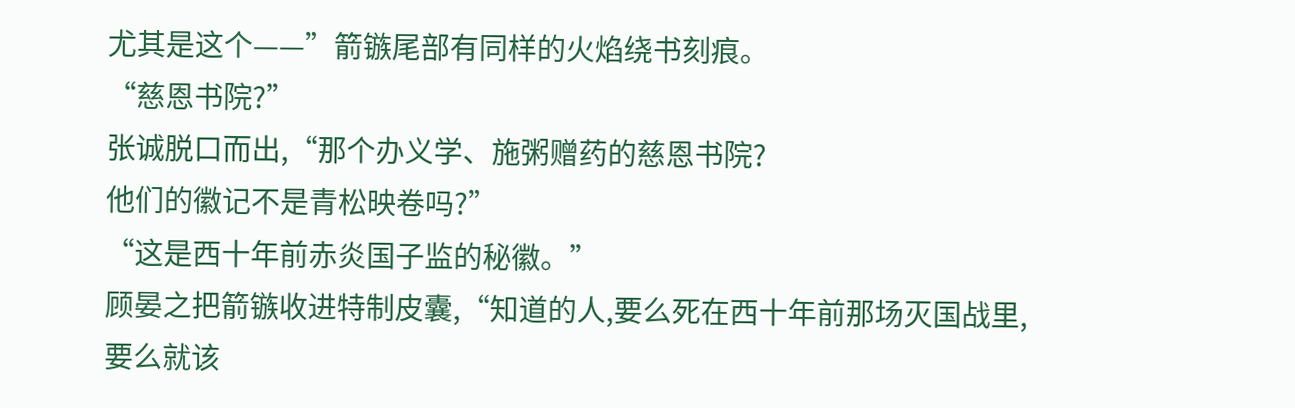尤其是这个——”箭镞尾部有同样的火焰绕书刻痕。
“慈恩书院?”
张诚脱口而出,“那个办义学、施粥赠药的慈恩书院?
他们的徽记不是青松映卷吗?”
“这是西十年前赤炎国子监的秘徽。”
顾晏之把箭镞收进特制皮囊,“知道的人,要么死在西十年前那场灭国战里,要么就该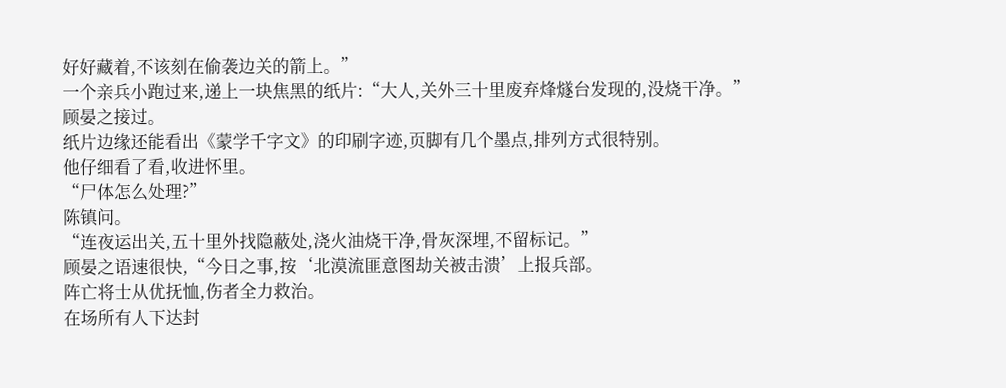好好藏着,不该刻在偷袭边关的箭上。”
一个亲兵小跑过来,递上一块焦黑的纸片:“大人,关外三十里废弃烽燧台发现的,没烧干净。”
顾晏之接过。
纸片边缘还能看出《蒙学千字文》的印刷字迹,页脚有几个墨点,排列方式很特别。
他仔细看了看,收进怀里。
“尸体怎么处理?”
陈镇问。
“连夜运出关,五十里外找隐蔽处,浇火油烧干净,骨灰深埋,不留标记。”
顾晏之语速很快,“今日之事,按‘北漠流匪意图劫关被击溃’上报兵部。
阵亡将士从优抚恤,伤者全力救治。
在场所有人下达封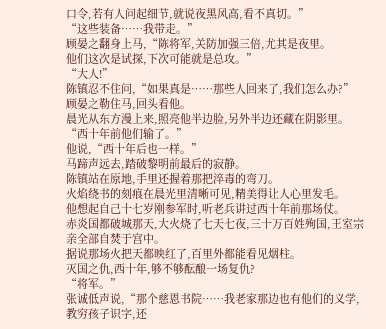口令,若有人问起细节,就说夜黑风高,看不真切。”
“这些装备……我带走。”
顾晏之翻身上马,“陈将军,关防加强三倍,尤其是夜里。
他们这次是试探,下次可能就是总攻。”
“大人!”
陈镇忍不住问,“如果真是……那些人回来了,我们怎么办?”
顾晏之勒住马,回头看他。
晨光从东方漫上来,照亮他半边脸,另外半边还藏在阴影里。
“西十年前他们输了。”
他说,“西十年后也一样。”
马蹄声远去,踏破黎明前最后的寂静。
陈镇站在原地,手里还握着那把淬毒的弯刀。
火焰绕书的刻痕在晨光里清晰可见,精美得让人心里发毛。
他想起自己十七岁刚参军时,听老兵讲过西十年前那场仗。
赤炎国都破城那天,大火烧了七天七夜,三十万百姓殉国,王室宗亲全部自焚于宫中。
据说那场火把天都映红了,百里外都能看见烟柱。
灭国之仇,西十年,够不够酝酿一场复仇?
“将军。”
张诚低声说,“那个慈恩书院……我老家那边也有他们的义学,教穷孩子识字,还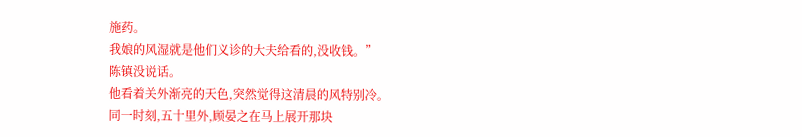施药。
我娘的风湿就是他们义诊的大夫给看的,没收钱。”
陈镇没说话。
他看着关外渐亮的天色,突然觉得这清晨的风特别冷。
同一时刻,五十里外,顾晏之在马上展开那块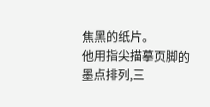焦黑的纸片。
他用指尖描摹页脚的墨点排列,三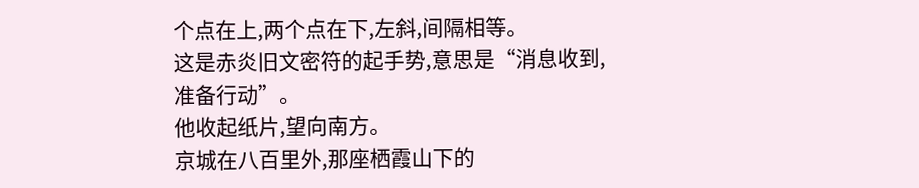个点在上,两个点在下,左斜,间隔相等。
这是赤炎旧文密符的起手势,意思是“消息收到,准备行动”。
他收起纸片,望向南方。
京城在八百里外,那座栖霞山下的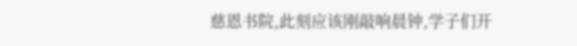慈恩书院,此刻应该刚敲响晨钟,学子们开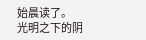始晨读了。
光明之下的阴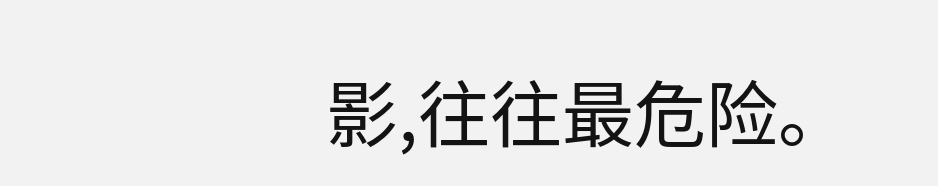影,往往最危险。